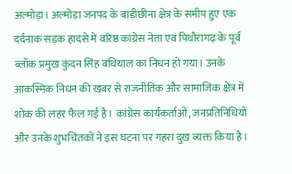अल्मोड़ा। अल्मोड़ा जनपद के बाड़ीछीना क्षेत्र के समीप हुए एक दर्दनाक सड़क हादसे में वरिष्ठ कांग्रेस नेता एवं पिथौरागढ़ के पूर्व ब्लॉक प्रमुख कुंदन सिंह बथियाल का निधन हो गया। उनके आकस्मिक निधन की खबर से राजनीतिक और सामाजिक क्षेत्र में शोक की लहर फैल गई है। कांग्रेस कार्यकर्ताओं, जनप्रतिनिधियों और उनके शुभचिंतकों ने इस घटना पर गहरा दुख व्यक्त किया है।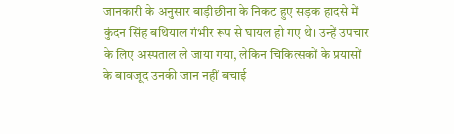जानकारी के अनुसार बाड़ीछीना के निकट हुए सड़क हादसे में कुंदन सिंह बथियाल गंभीर रूप से घायल हो गए थे। उन्हें उपचार के लिए अस्पताल ले जाया गया, लेकिन चिकित्सकों के प्रयासों के बावजूद उनकी जान नहीं बचाई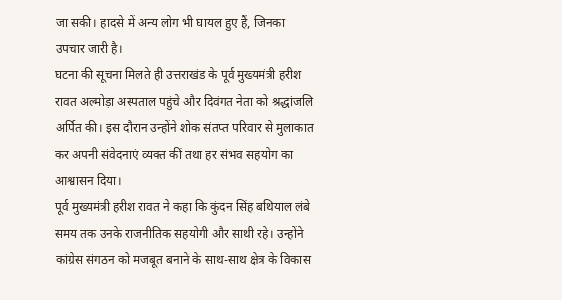जा सकी। हादसे में अन्य लोग भी घायल हुए हैं, जिनका उपचार जारी है।
घटना की सूचना मिलते ही उत्तराखंड के पूर्व मुख्यमंत्री हरीश रावत अल्मोड़ा अस्पताल पहुंचे और दिवंगत नेता को श्रद्धांजलि अर्पित की। इस दौरान उन्होंने शोक संतप्त परिवार से मुलाकात कर अपनी संवेदनाएं व्यक्त कीं तथा हर संभव सहयोग का आश्वासन दिया।
पूर्व मुख्यमंत्री हरीश रावत ने कहा कि कुंदन सिंह बथियाल लंबे समय तक उनके राजनीतिक सहयोगी और साथी रहे। उन्होंने कांग्रेस संगठन को मजबूत बनाने के साथ-साथ क्षेत्र के विकास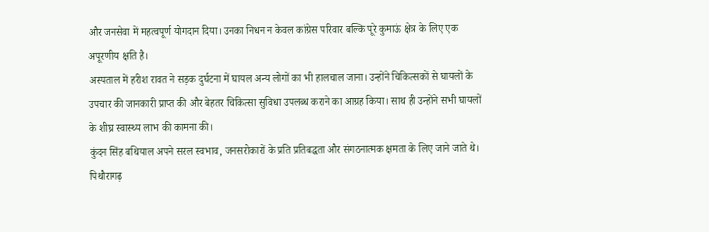और जनसेवा में महत्वपूर्ण योगदान दिया। उनका निधन न केवल कांग्रेस परिवार बल्कि पूरे कुमाऊं क्षेत्र के लिए एक अपूरणीय क्षति है।
अस्पताल में हरीश रावत ने सड़क दुर्घटना में घायल अन्य लोगों का भी हालचाल जाना। उन्होंने चिकित्सकों से घायलों के उपचार की जानकारी प्राप्त की और बेहतर चिकित्सा सुविधा उपलब्ध कराने का आग्रह किया। साथ ही उन्होंने सभी घायलों के शीघ्र स्वास्थ्य लाभ की कामना की।
कुंदन सिंह बथियाल अपने सरल स्वभाव, जनसरोकारों के प्रति प्रतिबद्धता और संगठनात्मक क्षमता के लिए जाने जाते थे। पिथौरागढ़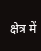क्षेत्र में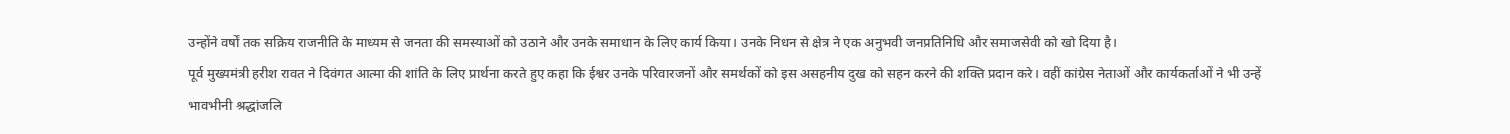उन्होंने वर्षों तक सक्रिय राजनीति के माध्यम से जनता की समस्याओं को उठाने और उनके समाधान के लिए कार्य किया। उनके निधन से क्षेत्र ने एक अनुभवी जनप्रतिनिधि और समाजसेवी को खो दिया है।
पूर्व मुख्यमंत्री हरीश रावत ने दिवंगत आत्मा की शांति के लिए प्रार्थना करते हुए कहा कि ईश्वर उनके परिवारजनों और समर्थकों को इस असहनीय दुख को सहन करने की शक्ति प्रदान करे। वहीं कांग्रेस नेताओं और कार्यकर्ताओं ने भी उन्हें भावभीनी श्रद्धांजलि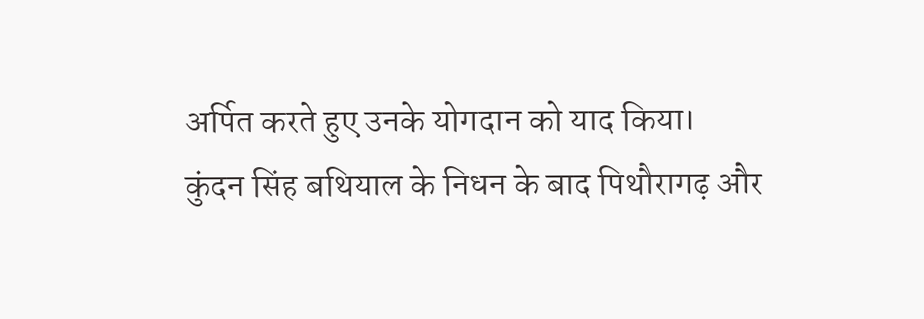अर्पित करते हुए उनके योगदान को याद किया।
कुंदन सिंह बथियाल के निधन के बाद पिथौरागढ़ और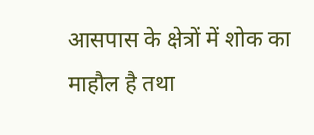आसपास के क्षेत्रों में शोक का माहौल है तथा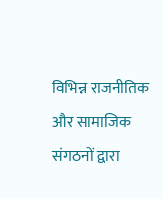विभिन्न राजनीतिक और सामाजिक संगठनों द्वारा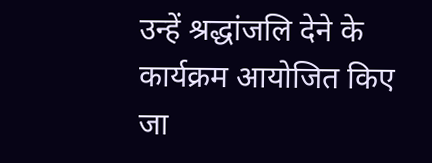उन्हें श्रद्धांजलि देने के कार्यक्रम आयोजित किए जा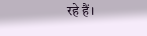रहे हैं।